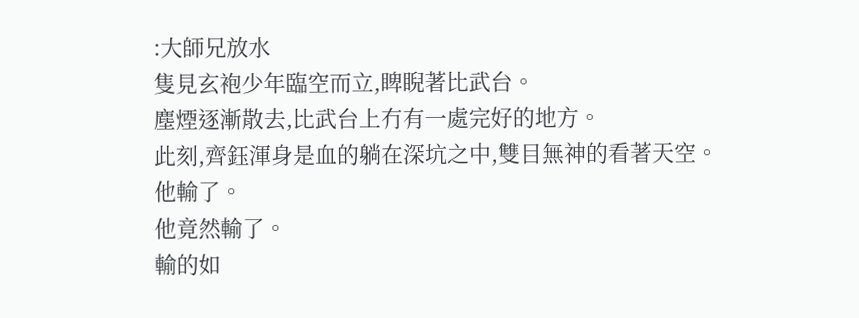:大師兄放水
隻見玄袍少年臨空而立,睥睨著比武台。
塵煙逐漸散去,比武台上冇有一處完好的地方。
此刻,齊鈺渾身是血的躺在深坑之中,雙目無神的看著天空。
他輸了。
他竟然輸了。
輸的如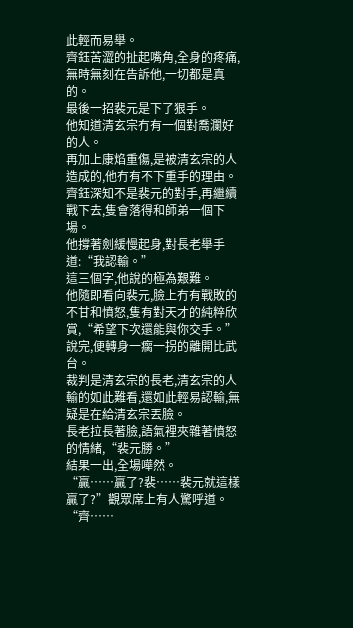此輕而易舉。
齊鈺苦澀的扯起嘴角,全身的疼痛,無時無刻在告訴他,一切都是真的。
最後一招裴元是下了狠手。
他知道清玄宗冇有一個對喬瀾好的人。
再加上康焰重傷,是被清玄宗的人造成的,他冇有不下重手的理由。
齊鈺深知不是裴元的對手,再繼續戰下去,隻會落得和師弟一個下場。
他撐著劍緩慢起身,對長老舉手道:“我認輸。”
這三個字,他說的極為艱難。
他隨即看向裴元,臉上冇有戰敗的不甘和憤怒,隻有對天才的純粹欣賞,“希望下次還能與你交手。”
說完,便轉身一瘸一拐的離開比武台。
裁判是清玄宗的長老,清玄宗的人輸的如此難看,還如此輕易認輸,無疑是在給清玄宗丟臉。
長老拉長著臉,語氣裡夾雜著憤怒的情緒,“裴元勝。”
結果一出,全場嘩然。
“贏……贏了?裴……裴元就這樣贏了?”觀眾席上有人驚呼道。
“齊……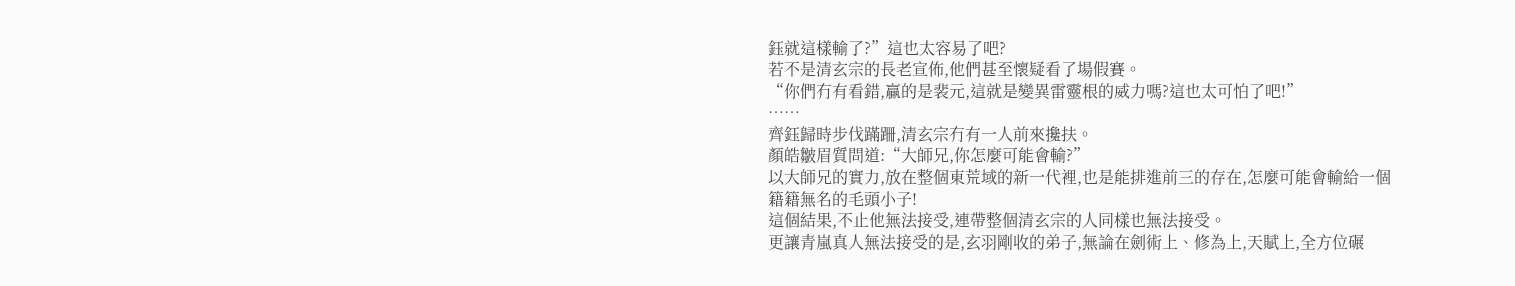鈺就這樣輸了?”這也太容易了吧?
若不是清玄宗的長老宣佈,他們甚至懷疑看了場假賽。
“你們冇有看錯,贏的是裴元,這就是變異雷靈根的威力嗎?這也太可怕了吧!”
……
齊鈺歸時步伐蹣跚,清玄宗冇有一人前來攙扶。
顏皓皺眉質問道:“大師兄,你怎麼可能會輸?”
以大師兄的實力,放在整個東荒域的新一代裡,也是能排進前三的存在,怎麼可能會輸給一個籍籍無名的毛頭小子!
這個結果,不止他無法接受,連帶整個清玄宗的人同樣也無法接受。
更讓青嵐真人無法接受的是,玄羽剛收的弟子,無論在劍術上、修為上,天賦上,全方位碾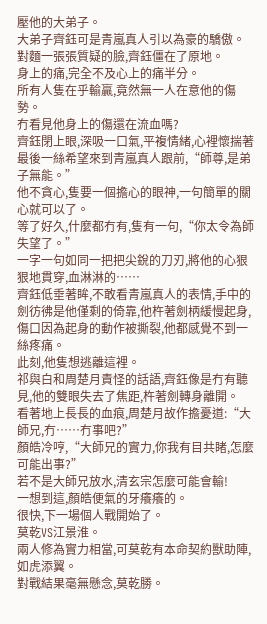壓他的大弟子。
大弟子齊鈺可是青嵐真人引以為豪的驕傲。
對麵一張張質疑的臉,齊鈺僵在了原地。
身上的痛,完全不及心上的痛半分。
所有人隻在乎輸贏,竟然無一人在意他的傷勢。
冇看見他身上的傷還在流血嗎?
齊鈺閉上眼,深吸一口氣,平複情緒,心裡懷揣著最後一絲希望來到青嵐真人跟前,“師尊,是弟子無能。”
他不貪心,隻要一個擔心的眼神,一句簡單的關心就可以了。
等了好久,什麼都冇有,隻有一句,“你太令為師失望了。”
一字一句如同一把把尖銳的刀刃,將他的心狠狠地貫穿,血淋淋的……
齊鈺低垂著眸,不敢看青嵐真人的表情,手中的劍彷彿是他僅剩的倚靠,他杵著劍柄緩慢起身,傷口因為起身的動作被撕裂,他都感覺不到一絲疼痛。
此刻,他隻想逃離這裡。
祁與白和周楚月責怪的話語,齊鈺像是冇有聽見,他的雙眼失去了焦距,杵著劍轉身離開。
看著地上長長的血痕,周楚月故作擔憂道:“大師兄,冇……冇事吧?”
顏皓冷哼,“大師兄的實力,你我有目共睹,怎麼可能出事?”
若不是大師兄放水,清玄宗怎麼可能會輸!
一想到這,顏皓便氣的牙癢癢的。
很快,下一場個人戰開始了。
莫乾VS江景淮。
兩人修為實力相當,可莫乾有本命契約獸助陣,如虎添翼。
對戰結果毫無懸念,莫乾勝。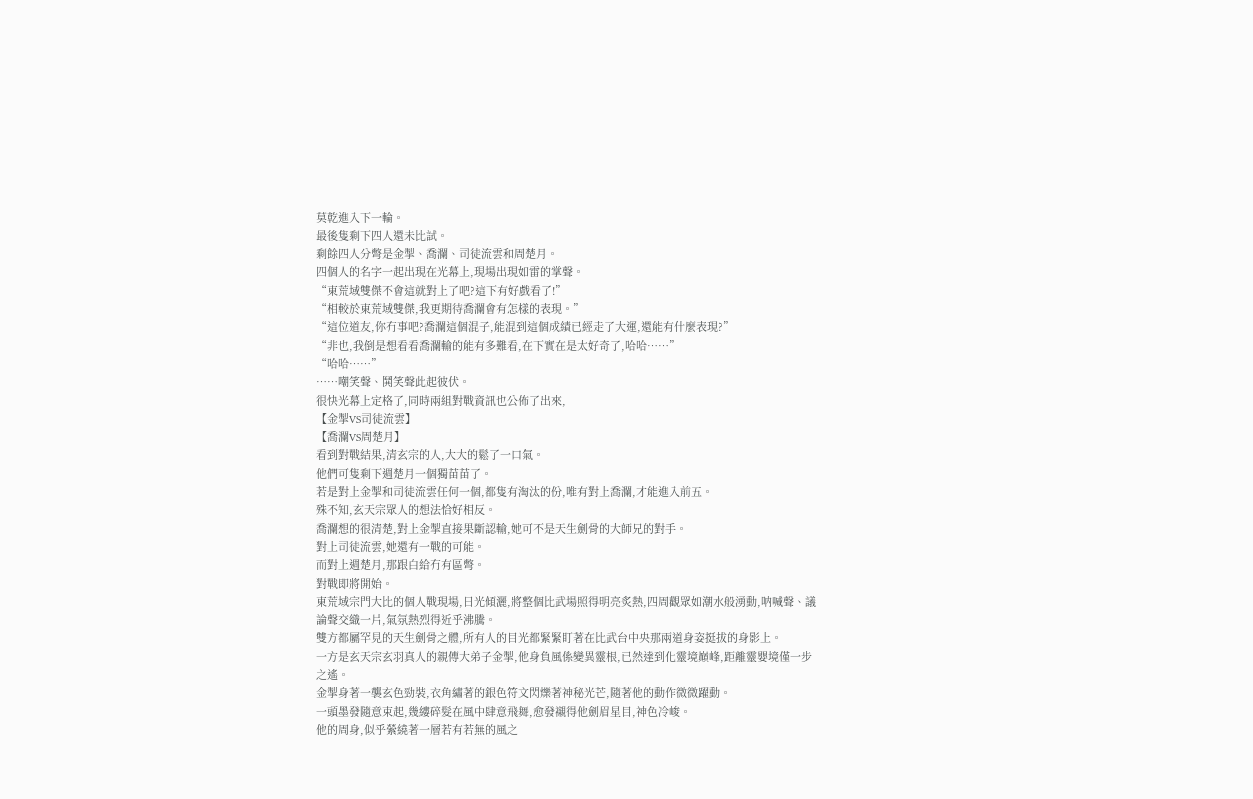莫乾進入下一輪。
最後隻剩下四人還未比試。
剩餘四人分彆是金掣、喬瀾、司徒流雲和周楚月。
四個人的名字一起出現在光幕上,現場出現如雷的掌聲。
“東荒域雙傑不會這就對上了吧?這下有好戲看了!”
“相較於東荒域雙傑,我更期待喬瀾會有怎樣的表現。”
“這位道友,你冇事吧?喬瀾這個混子,能混到這個成績已經走了大運,還能有什麼表現?”
“非也,我倒是想看看喬瀾輸的能有多難看,在下實在是太好奇了,哈哈……”
“哈哈……”
……嘲笑聲、鬨笑聲此起彼伏。
很快光幕上定格了,同時兩組對戰資訊也公佈了出來,
【金掣VS司徒流雲】
【喬瀾VS周楚月】
看到對戰結果,清玄宗的人,大大的鬆了一口氣。
他們可隻剩下週楚月一個獨苗苗了。
若是對上金掣和司徒流雲任何一個,都隻有淘汰的份,唯有對上喬瀾,才能進入前五。
殊不知,玄天宗眾人的想法恰好相反。
喬瀾想的很清楚,對上金掣直接果斷認輸,她可不是天生劍骨的大師兄的對手。
對上司徒流雲,她還有一戰的可能。
而對上週楚月,那跟白給冇有區彆。
對戰即將開始。
東荒域宗門大比的個人戰現場,日光傾灑,將整個比武場照得明亮炙熱,四周觀眾如潮水般湧動,呐喊聲、議論聲交織一片,氣氛熱烈得近乎沸騰。
雙方都屬罕見的天生劍骨之體,所有人的目光都緊緊盯著在比武台中央那兩道身姿挺拔的身影上。
一方是玄天宗玄羽真人的親傳大弟子金掣,他身負風係變異靈根,已然達到化靈境巔峰,距離靈嬰境僅一步之遙。
金掣身著一襲玄色勁裝,衣角繡著的銀色符文閃爍著神秘光芒,隨著他的動作微微躍動。
一頭墨發隨意束起,幾縷碎髮在風中肆意飛舞,愈發襯得他劍眉星目,神色冷峻。
他的周身,似乎縈繞著一層若有若無的風之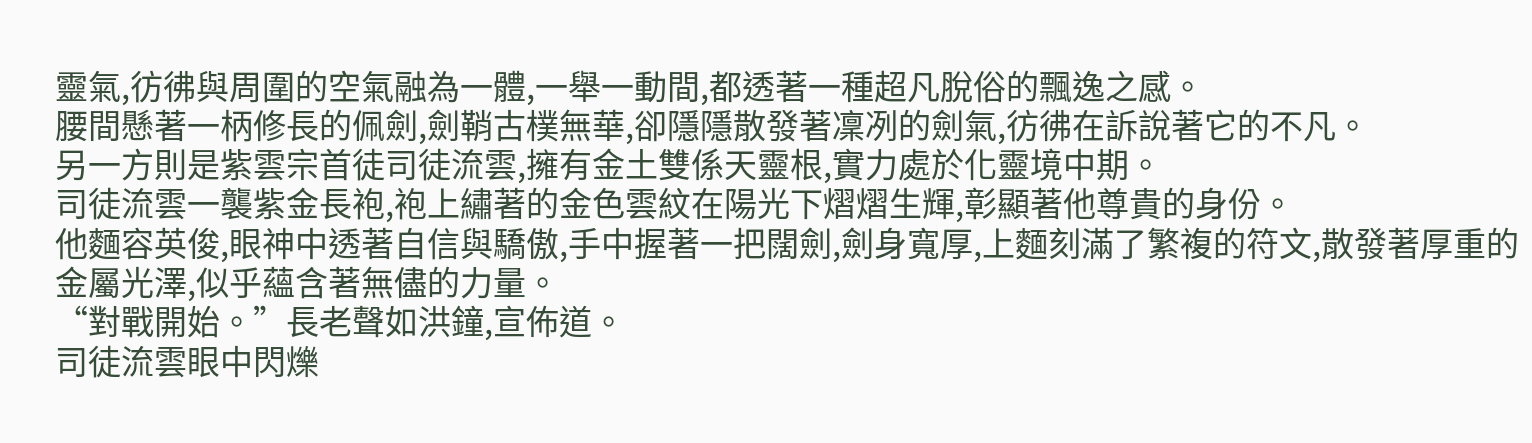靈氣,彷彿與周圍的空氣融為一體,一舉一動間,都透著一種超凡脫俗的飄逸之感。
腰間懸著一柄修長的佩劍,劍鞘古樸無華,卻隱隱散發著凜冽的劍氣,彷彿在訴說著它的不凡。
另一方則是紫雲宗首徒司徒流雲,擁有金土雙係天靈根,實力處於化靈境中期。
司徒流雲一襲紫金長袍,袍上繡著的金色雲紋在陽光下熠熠生輝,彰顯著他尊貴的身份。
他麵容英俊,眼神中透著自信與驕傲,手中握著一把闊劍,劍身寬厚,上麵刻滿了繁複的符文,散發著厚重的金屬光澤,似乎蘊含著無儘的力量。
“對戰開始。”長老聲如洪鐘,宣佈道。
司徒流雲眼中閃爍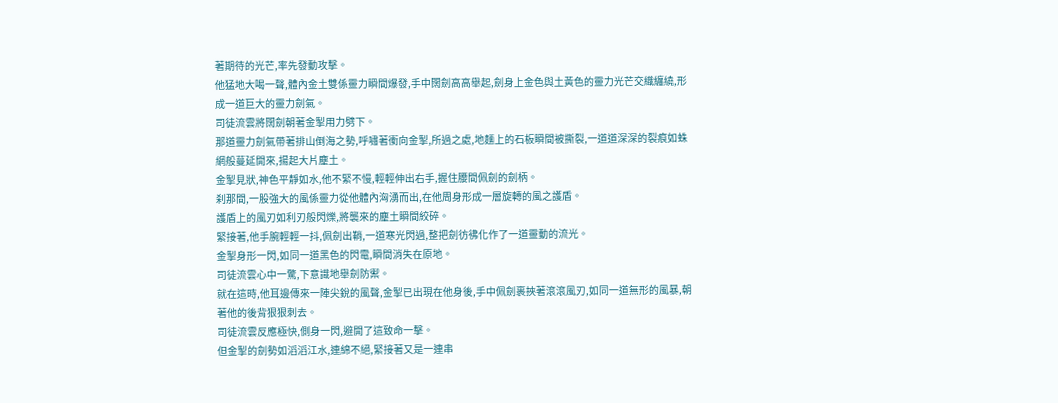著期待的光芒,率先發動攻擊。
他猛地大喝一聲,體內金土雙係靈力瞬間爆發,手中闊劍高高舉起,劍身上金色與土黃色的靈力光芒交織纏繞,形成一道巨大的靈力劍氣。
司徒流雲將闊劍朝著金掣用力劈下。
那道靈力劍氣帶著排山倒海之勢,呼嘯著衝向金掣,所過之處,地麵上的石板瞬間被撕裂,一道道深深的裂痕如蛛網般蔓延開來,揚起大片塵土。
金掣見狀,神色平靜如水,他不緊不慢,輕輕伸出右手,握住腰間佩劍的劍柄。
刹那間,一股強大的風係靈力從他體內洶湧而出,在他周身形成一層旋轉的風之護盾。
護盾上的風刃如利刃般閃爍,將襲來的塵土瞬間絞碎。
緊接著,他手腕輕輕一抖,佩劍出鞘,一道寒光閃過,整把劍彷彿化作了一道靈動的流光。
金掣身形一閃,如同一道黑色的閃電,瞬間消失在原地。
司徒流雲心中一驚,下意識地舉劍防禦。
就在這時,他耳邊傳來一陣尖銳的風聲,金掣已出現在他身後,手中佩劍裹挾著滾滾風刃,如同一道無形的風暴,朝著他的後背狠狠刺去。
司徒流雲反應極快,側身一閃,避開了這致命一擊。
但金掣的劍勢如滔滔江水,連綿不絕,緊接著又是一連串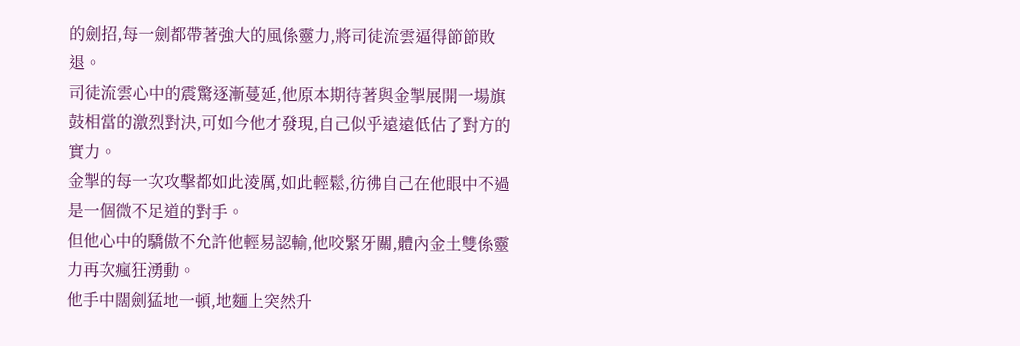的劍招,每一劍都帶著強大的風係靈力,將司徒流雲逼得節節敗退。
司徒流雲心中的震驚逐漸蔓延,他原本期待著與金掣展開一場旗鼓相當的激烈對決,可如今他才發現,自己似乎遠遠低估了對方的實力。
金掣的每一次攻擊都如此淩厲,如此輕鬆,彷彿自己在他眼中不過是一個微不足道的對手。
但他心中的驕傲不允許他輕易認輸,他咬緊牙關,體內金土雙係靈力再次瘋狂湧動。
他手中闊劍猛地一頓,地麵上突然升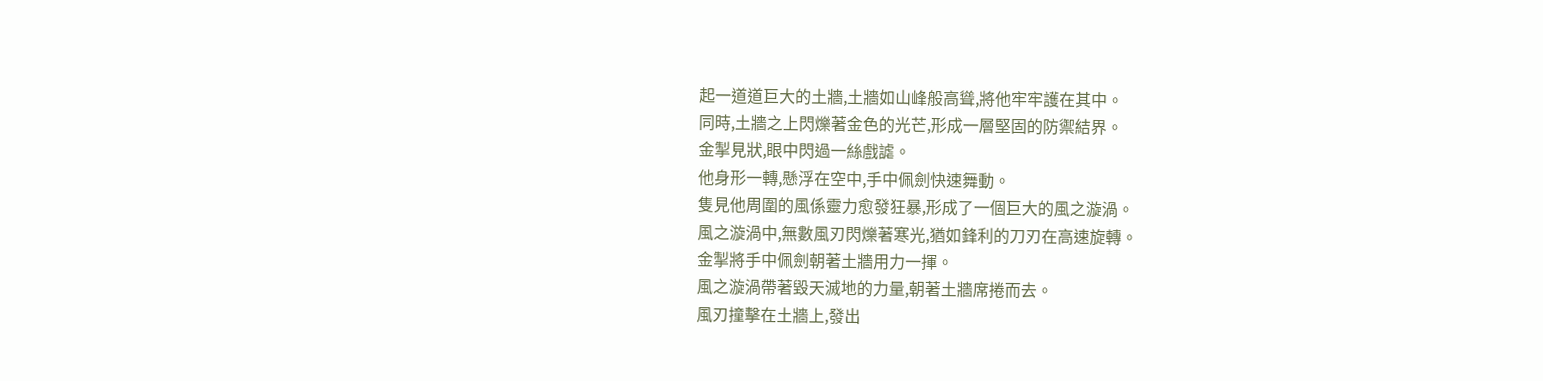起一道道巨大的土牆,土牆如山峰般高聳,將他牢牢護在其中。
同時,土牆之上閃爍著金色的光芒,形成一層堅固的防禦結界。
金掣見狀,眼中閃過一絲戲謔。
他身形一轉,懸浮在空中,手中佩劍快速舞動。
隻見他周圍的風係靈力愈發狂暴,形成了一個巨大的風之漩渦。
風之漩渦中,無數風刃閃爍著寒光,猶如鋒利的刀刃在高速旋轉。
金掣將手中佩劍朝著土牆用力一揮。
風之漩渦帶著毀天滅地的力量,朝著土牆席捲而去。
風刃撞擊在土牆上,發出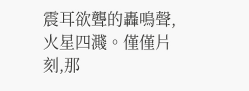震耳欲聾的轟鳴聲,火星四濺。僅僅片刻,那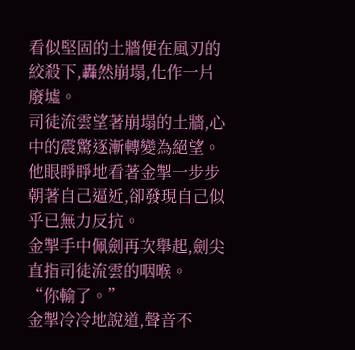看似堅固的土牆便在風刃的絞殺下,轟然崩塌,化作一片廢墟。
司徒流雲望著崩塌的土牆,心中的震驚逐漸轉變為絕望。
他眼睜睜地看著金掣一步步朝著自己逼近,卻發現自己似乎已無力反抗。
金掣手中佩劍再次舉起,劍尖直指司徒流雲的咽喉。
“你輸了。”
金掣冷冷地說道,聲音不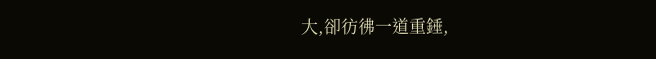大,卻彷彿一道重錘,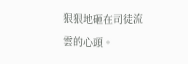狠狠地砸在司徒流雲的心頭。